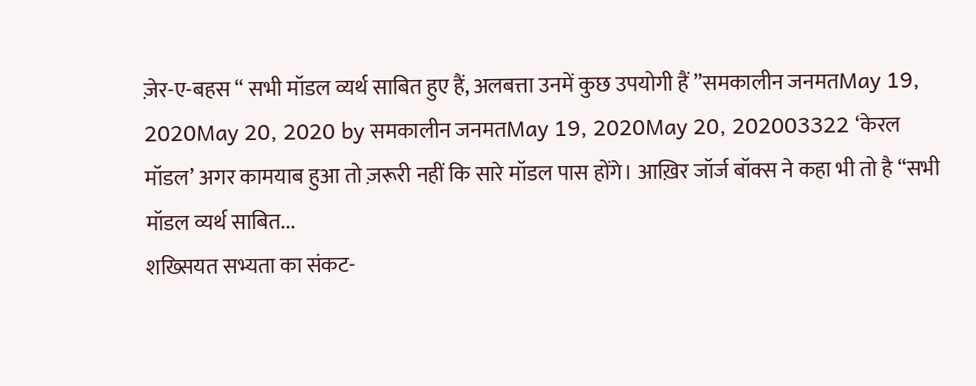ज़ेर-ए-बहस “ सभी मॉडल व्यर्थ साबित हुए हैं, अलबत्ता उनमें कुछ उपयोगी हैं ”समकालीन जनमतMay 19, 2020May 20, 2020 by समकालीन जनमतMay 19, 2020May 20, 202003322 ‘केरल मॉडल’ अगर कामयाब हुआ तो ज़रूरी नहीं कि सारे मॉडल पास होंगे। आख़िर जॉर्ज बॉक्स ने कहा भी तो है “सभी मॉडल व्यर्थ साबित...
शख्सियत सभ्यता का संकट-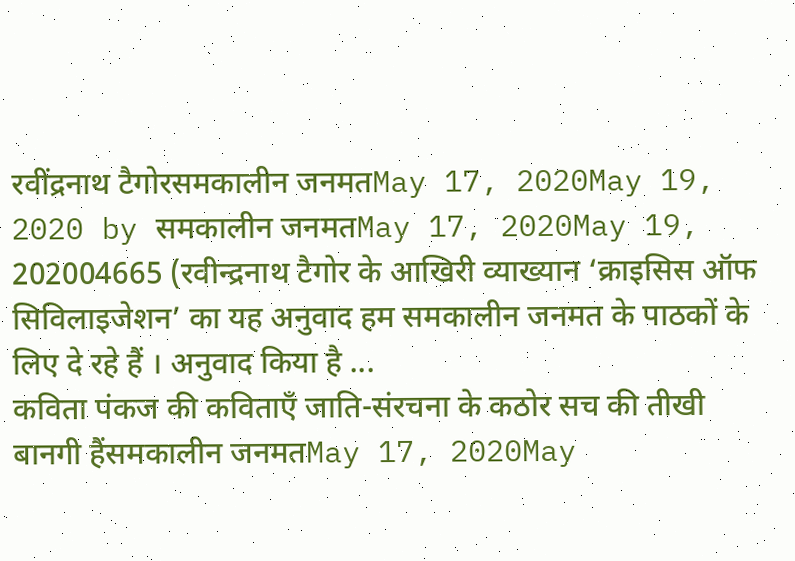रवींद्रनाथ टैगोरसमकालीन जनमतMay 17, 2020May 19, 2020 by समकालीन जनमतMay 17, 2020May 19, 202004665 (रवीन्द्रनाथ टैगोर के आखिरी व्याख्यान ‘क्राइसिस ऑफ सिविलाइजेशन’ का यह अनुवाद हम समकालीन जनमत के पाठकों के लिए दे रहे हैं । अनुवाद किया है ...
कविता पंकज की कविताएँ जाति-संरचना के कठोर सच की तीखी बानगी हैंसमकालीन जनमतMay 17, 2020May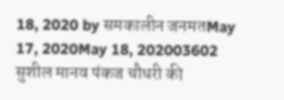18, 2020 by समकालीन जनमतMay 17, 2020May 18, 202003602 सुशील मानव पंकज चौधरी की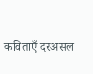कविताएँ दरअसल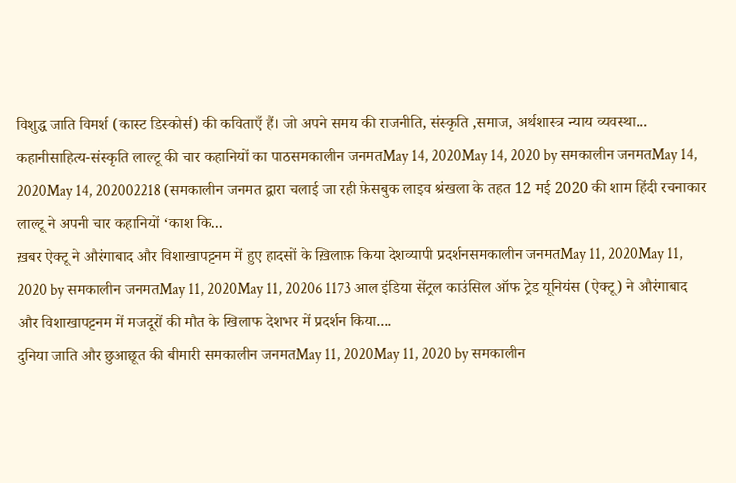विशुद्ध जाति विमर्श (कास्ट डिस्कोर्स) की कविताएँ हैं। जो अपने समय की राजनीति, संस्कृति ,समाज, अर्थशास्त्र न्याय व्यवस्था...
कहानीसाहित्य-संस्कृति लाल्टू की चार कहानियों का पाठसमकालीन जनमतMay 14, 2020May 14, 2020 by समकालीन जनमतMay 14, 2020May 14, 202002218 (समकालीन जनमत द्वारा चलाई जा रही फ़ेसबुक लाइव श्रंखला के तहत 12 मई 2020 की शाम हिंदी रचनाकार लाल्टू ने अपनी चार कहानियों ‘काश कि...
ख़बर ऐक्टू ने औरंगाबाद और विशाखापट्टनम में हुए हादसों के ख़िलाफ़ किया देशव्यापी प्रदर्शनसमकालीन जनमतMay 11, 2020May 11, 2020 by समकालीन जनमतMay 11, 2020May 11, 20206 1173 आल इंडिया सेंट्रल काउंसिल ऑफ ट्रेड यूनियंस (ऐक्टू) ने औरंगाबाद और विशाखापट्टनम में मजदूरों की मौत के खिलाफ देशभर में प्रदर्शन किया....
दुनिया जाति और छुआछूत की बीमारी समकालीन जनमतMay 11, 2020May 11, 2020 by समकालीन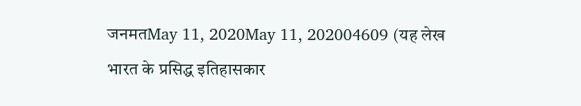जनमतMay 11, 2020May 11, 202004609 (यह लेख भारत के प्रसिद्ध इतिहासकार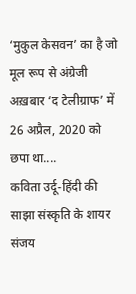‘मुकुल केसवन’ का है जो मूल रूप से अंग्रेजी अख़बार ‘द टेलीग्राफ’ में 26 अप्रैल, 2020 को छपा था....
कविता उर्दू-हिंदी की साझा संस्कृति के शायर संजय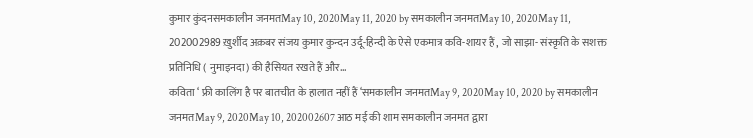कुमार कुंदनसमकालीन जनमतMay 10, 2020May 11, 2020 by समकालीन जनमतMay 10, 2020May 11, 202002989 ख़ुर्शीद अक़बर संजय कुमार कुन्दन उर्दू-हिन्दी के ऐसे एकमात्र कवि-शायर हैं , जो साझा- संस्कृति के सशक्त प्रतिनिधि ( नुमाइनदा) की हैसियत रखते हैं और...
कविता ‘ फ्री कालिंग है पर बातचीत के हालात नहीं हैं ‘समकालीन जनमतMay 9, 2020May 10, 2020 by समकालीन जनमतMay 9, 2020May 10, 202002607 आठ मई की शाम समकालीन जनमत द्वारा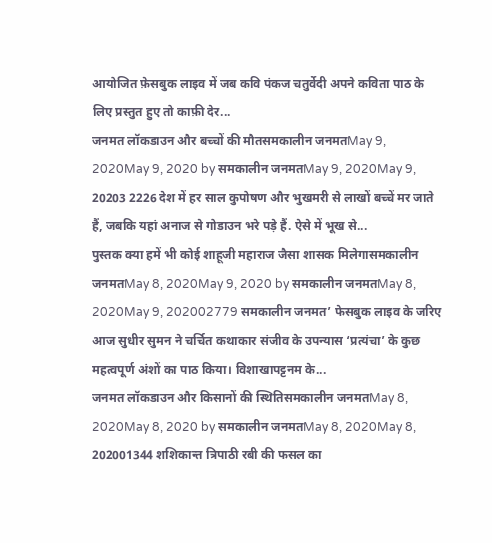आयोजित फ़ेसबुक लाइव में जब कवि पंकज चतुर्वेदी अपने कविता पाठ के लिए प्रस्तुत हुए तो काफ़ी देर...
जनमत लॉकडाउन और बच्चों की मौतसमकालीन जनमतMay 9, 2020May 9, 2020 by समकालीन जनमतMay 9, 2020May 9, 20203 2226 देश में हर साल कुपोषण और भुखमरी से लाखों बच्चें मर जाते हैं, जबकि यहां अनाज से गोडाउन भरे पड़े हैं. ऐसे में भूख से...
पुस्तक क्या हमें भी कोई शाहूजी महाराज जैसा शासक मिलेगासमकालीन जनमतMay 8, 2020May 9, 2020 by समकालीन जनमतMay 8, 2020May 9, 202002779 समकालीन जनमत’ फेसबुक लाइव के जरिए आज सुधीर सुमन ने चर्चित कथाकार संजीव के उपन्यास ‘प्रत्यंचा’ के कुछ महत्वपूर्ण अंशों का पाठ किया। विशाखापट्टनम के...
जनमत लॉकडाउन और किसानों की स्थितिसमकालीन जनमतMay 8, 2020May 8, 2020 by समकालीन जनमतMay 8, 2020May 8, 202001344 शशिकान्त त्रिपाठी रबी की फसल का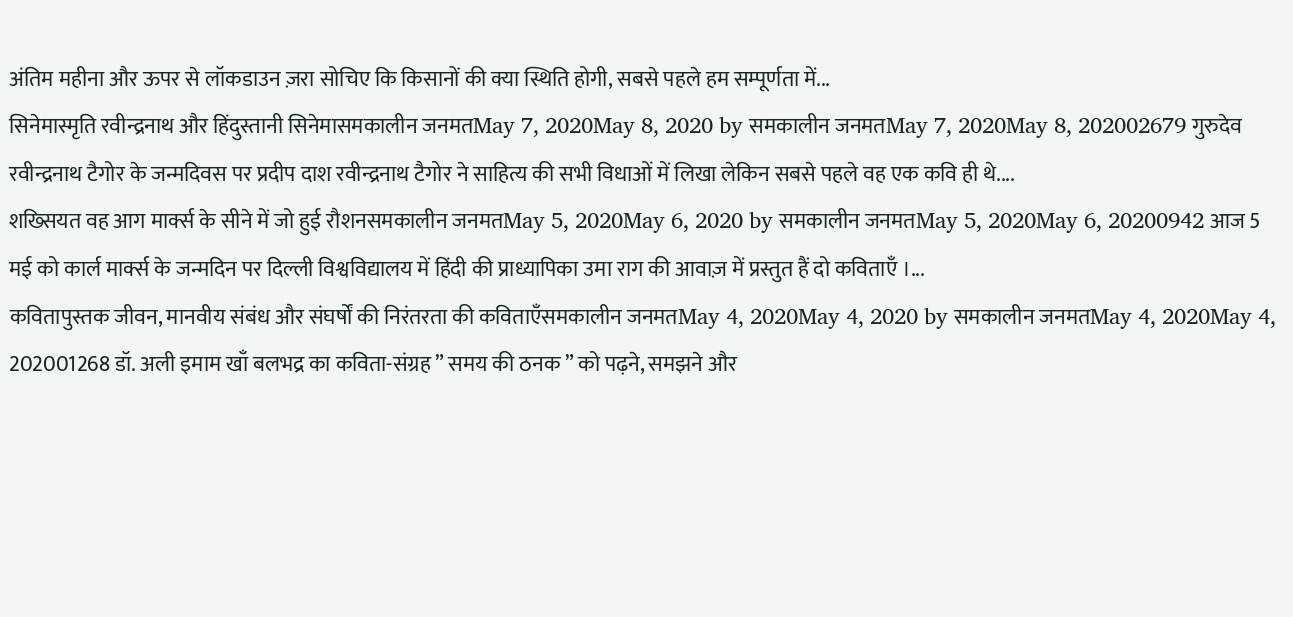अंतिम महीना और ऊपर से लॉकडाउन ज़रा सोचिए कि किसानों की क्या स्थिति होगी, सबसे पहले हम सम्पूर्णता में...
सिनेमास्मृति रवीन्द्रनाथ और हिंदुस्तानी सिनेमासमकालीन जनमतMay 7, 2020May 8, 2020 by समकालीन जनमतMay 7, 2020May 8, 202002679 गुरुदेव रवीन्द्रनाथ टैगोर के जन्मदिवस पर प्रदीप दाश रवीन्द्रनाथ टैगोर ने साहित्य की सभी विधाओं में लिखा लेकिन सबसे पहले वह एक कवि ही थे....
शख्सियत वह आग मार्क्स के सीने में जो हुई रौशनसमकालीन जनमतMay 5, 2020May 6, 2020 by समकालीन जनमतMay 5, 2020May 6, 20200942 आज 5 मई को कार्ल मार्क्स के जन्मदिन पर दिल्ली विश्वविद्यालय में हिंदी की प्राध्यापिका उमा राग की आवाज़ में प्रस्तुत हैं दो कविताएँ ।...
कवितापुस्तक जीवन, मानवीय संबंध और संघर्षों की निरंतरता की कविताएँसमकालीन जनमतMay 4, 2020May 4, 2020 by समकालीन जनमतMay 4, 2020May 4, 202001268 डॉ. अली इमाम खाँ बलभद्र का कविता-संग्रह ” समय की ठनक ” को पढ़ने, समझने और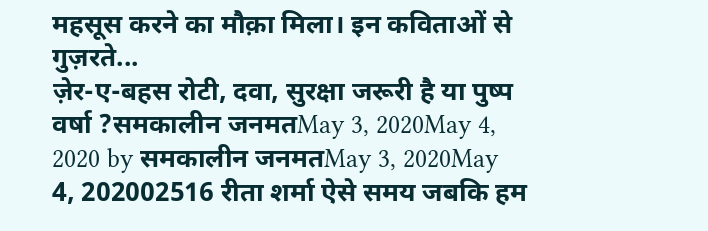महसूस करने का मौक़ा मिला। इन कविताओं से गुज़रते...
ज़ेर-ए-बहस रोटी, दवा, सुरक्षा जरूरी है या पुष्प वर्षा ?समकालीन जनमतMay 3, 2020May 4, 2020 by समकालीन जनमतMay 3, 2020May 4, 202002516 रीता शर्मा ऐसे समय जबकि हम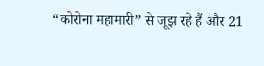“कोरोना महामारी” से जूझ रहे हैं और 21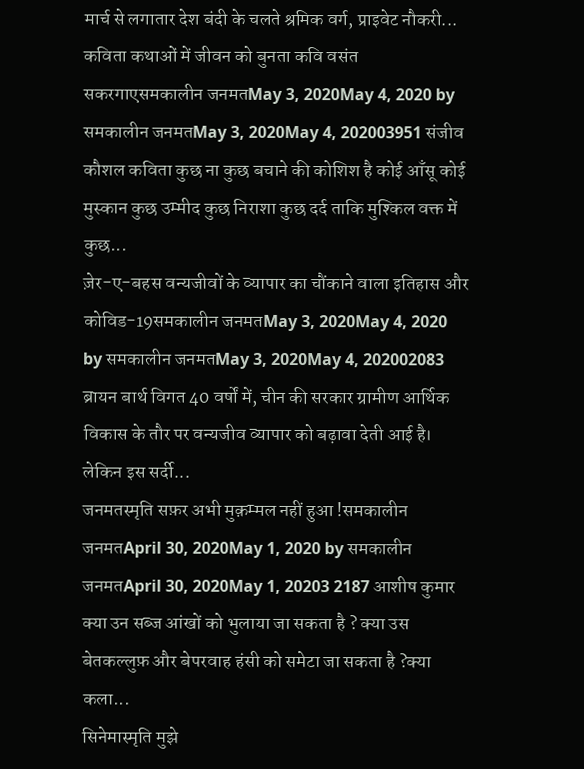मार्च से लगातार देश बंदी के चलते श्रमिक वर्ग, प्राइवेट नौकरी...
कविता कथाओं में जीवन को बुनता कवि वसंत सकरगाएसमकालीन जनमतMay 3, 2020May 4, 2020 by समकालीन जनमतMay 3, 2020May 4, 202003951 संजीव कौशल कविता कुछ ना कुछ बचाने की कोशिश है कोई आँसू कोई मुस्कान कुछ उम्मीद कुछ निराशा कुछ दर्द ताकि मुश्किल वक्त में कुछ...
ज़ेर-ए-बहस वन्यजीवों के व्यापार का चौंकाने वाला इतिहास और कोविड-19समकालीन जनमतMay 3, 2020May 4, 2020 by समकालीन जनमतMay 3, 2020May 4, 202002083 ब्रायन बार्थ विगत 40 वर्षों में, चीन की सरकार ग्रामीण आर्थिक विकास के तौर पर वन्यजीव व्यापार को बढ़ावा देती आई है। लेकिन इस सर्दी...
जनमतस्मृति सफ़र अभी मुक़म्मल नहीं हुआ !समकालीन जनमतApril 30, 2020May 1, 2020 by समकालीन जनमतApril 30, 2020May 1, 20203 2187 आशीष कुमार क्या उन सब्ज आंखों को भुलाया जा सकता है ? क्या उस बेतकल्लुफ़ और बेपरवाह हंसी को समेटा जा सकता है ?क्या कला...
सिनेमास्मृति मुझे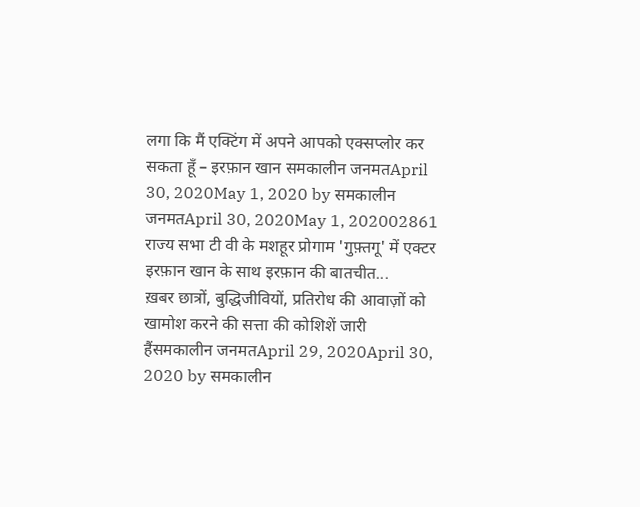लगा कि मैं एक्टिंग में अपने आपको एक्सप्लोर कर सकता हूँ – इरफ़ान खान समकालीन जनमतApril 30, 2020May 1, 2020 by समकालीन जनमतApril 30, 2020May 1, 202002861 राज्य सभा टी वी के मशहूर प्रोगाम 'गुफ़्तगू' में एक्टर इरफ़ान खान के साथ इरफ़ान की बातचीत...
ख़बर छात्रों, बुद्धिजीवियों, प्रतिरोध की आवाज़ों को खामोश करने की सत्ता की कोशिशें जारी हैंसमकालीन जनमतApril 29, 2020April 30, 2020 by समकालीन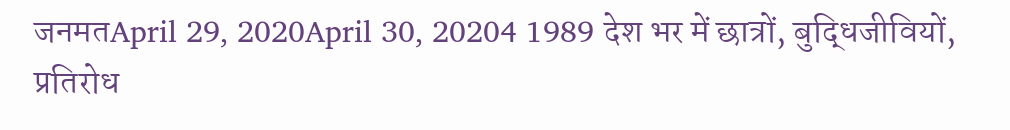जनमतApril 29, 2020April 30, 20204 1989 देश भर में छात्रों, बुद्धिजीवियों, प्रतिरोध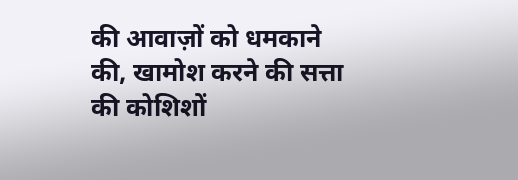की आवाज़ों को धमकाने की, खामोश करने की सत्ता की कोशिशों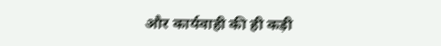और कार्यवाही की ही कड़ी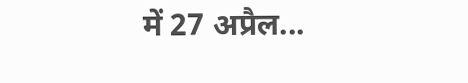में 27 अप्रैल...